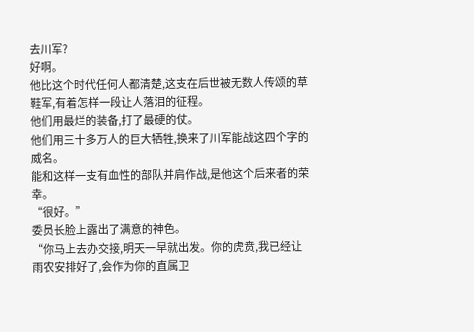去川军?
好啊。
他比这个时代任何人都清楚,这支在后世被无数人传颂的草鞋军,有着怎样一段让人落泪的征程。
他们用最烂的装备,打了最硬的仗。
他们用三十多万人的巨大牺牲,换来了川军能战这四个字的威名。
能和这样一支有血性的部队并肩作战,是他这个后来者的荣幸。
“很好。”
委员长脸上露出了满意的神色。
“你马上去办交接,明天一早就出发。你的虎贲,我已经让雨农安排好了,会作为你的直属卫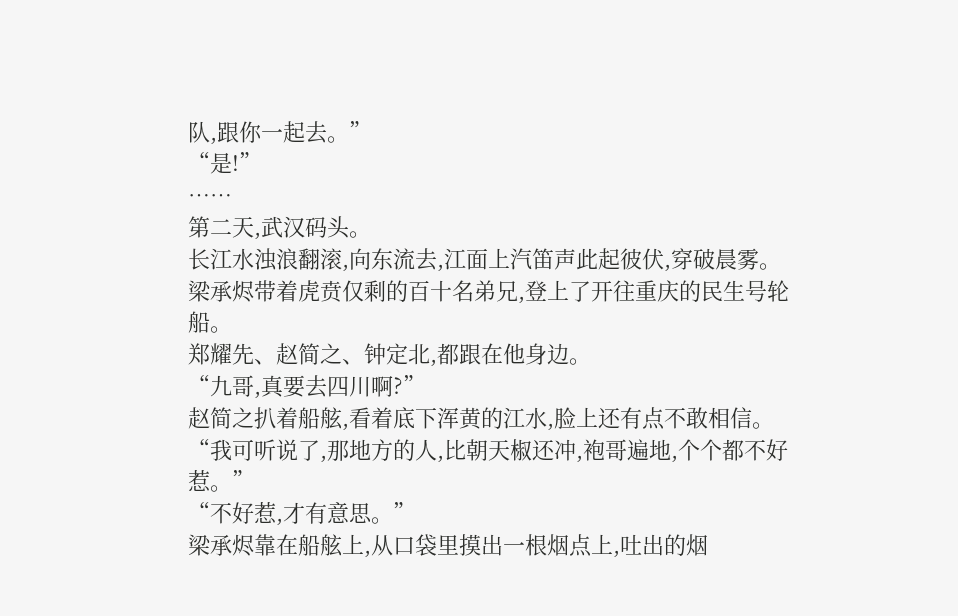队,跟你一起去。”
“是!”
……
第二天,武汉码头。
长江水浊浪翻滚,向东流去,江面上汽笛声此起彼伏,穿破晨雾。
梁承烬带着虎贲仅剩的百十名弟兄,登上了开往重庆的民生号轮船。
郑耀先、赵简之、钟定北,都跟在他身边。
“九哥,真要去四川啊?”
赵简之扒着船舷,看着底下浑黄的江水,脸上还有点不敢相信。
“我可听说了,那地方的人,比朝天椒还冲,袍哥遍地,个个都不好惹。”
“不好惹,才有意思。”
梁承烬靠在船舷上,从口袋里摸出一根烟点上,吐出的烟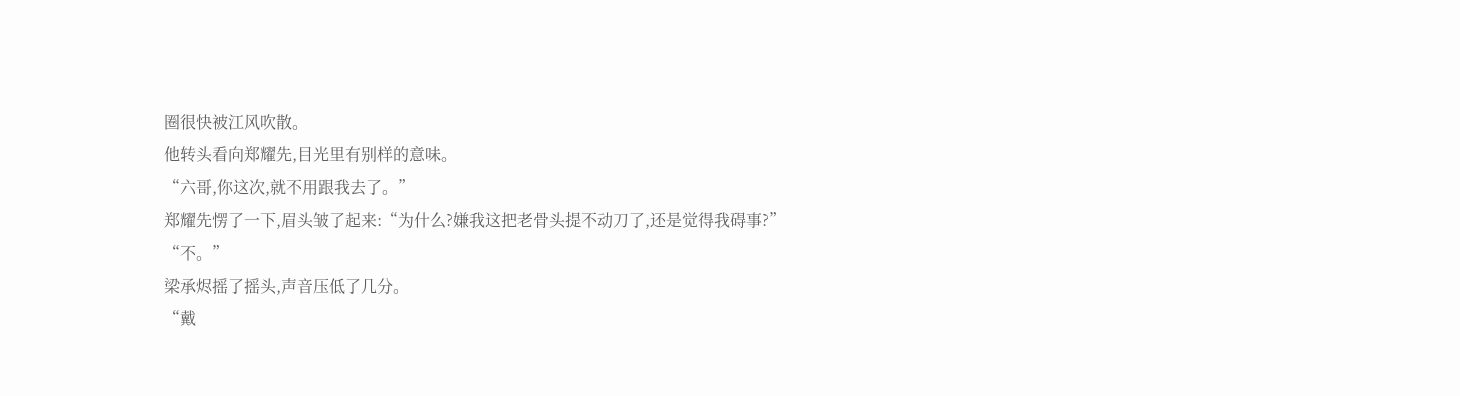圈很快被江风吹散。
他转头看向郑耀先,目光里有别样的意味。
“六哥,你这次,就不用跟我去了。”
郑耀先愣了一下,眉头皱了起来:“为什么?嫌我这把老骨头提不动刀了,还是觉得我碍事?”
“不。”
梁承烬摇了摇头,声音压低了几分。
“戴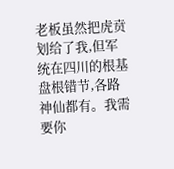老板虽然把虎贲划给了我,但军统在四川的根基盘根错节,各路神仙都有。我需要你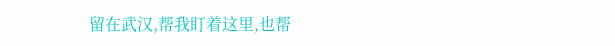留在武汉,帮我盯着这里,也帮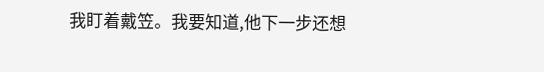我盯着戴笠。我要知道,他下一步还想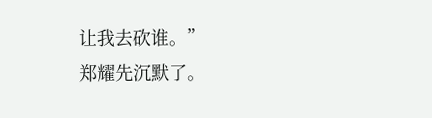让我去砍谁。”
郑耀先沉默了。